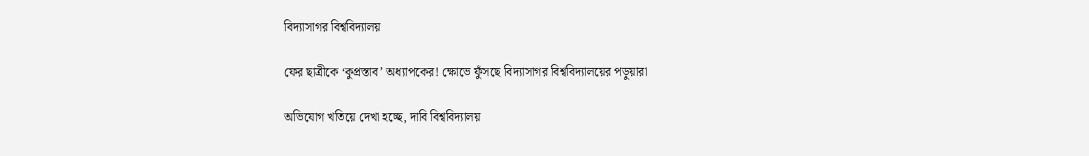বিদ্যাসাগর বিশ্ববিদ্যালয়

ফের ছাত্রীকে ‘কুপ্রস্তাব’ অধ্যাপকের! ক্ষোভে ফুঁসছে বিদ্যাসাগর বিশ্ববিদ্যালয়ের পড়ুয়ারা

অভিযোগ খতিয়ে দেখা হচ্ছে, দাবি বিশ্ববিদ্যালয়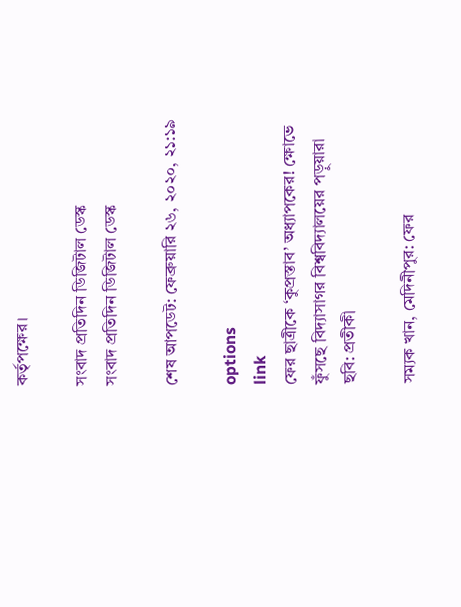কর্তৃপক্ষের।

সংবাদ প্রতিদিন ডিজিটাল ডেস্ক
সংবাদ প্রতিদিন ডিজিটাল ডেস্ক

শেষ আপডেট: ফেব্রুয়ারি ২৬, ২০২০, ২১:১৯

options
link
ফের ছাত্রীকে ‘কুপ্রস্তাব’ অধ্যাপকের! ক্ষোভে ফুঁসছে বিদ্যাসাগর বিশ্ববিদ্যালয়ের পড়ুয়ারা
ছবি: প্রতীকী

সম্যক খান, মেদিনীপুর: ফের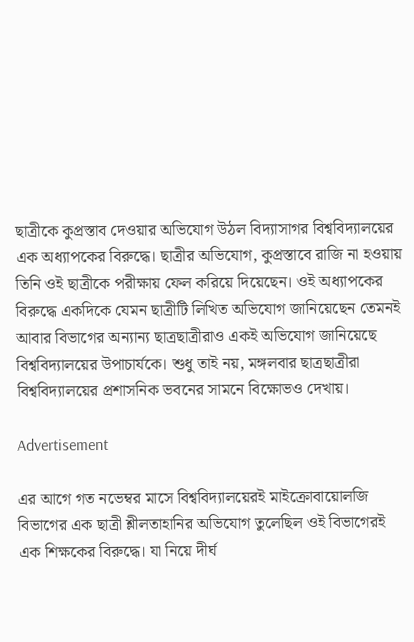ছাত্রীকে কুপ্রস্তাব দেওয়ার অভিযোগ উঠল বিদ্যাসাগর বিশ্ববিদ্যালয়ের এক অধ্যাপকের বিরুদ্ধে। ছাত্রীর অভিযোগ, কুপ্রস্তাবে রাজি না হওয়ায় তিনি ওই ছাত্রীকে পরীক্ষায় ফেল করিয়ে দিয়েছেন। ওই অধ্যাপকের বিরুদ্ধে একদিকে যেমন ছাত্রীটি লিখিত অভিযোগ জানিয়েছেন তেমনই আবার বিভাগের অন্যান্য ছাত্রছাত্রীরাও একই অভিযোগ জানিয়েছে বিশ্ববিদ্যালয়ের উপাচার্যকে। শুধু তাই নয়, মঙ্গলবার ছাত্রছাত্রীরা বিশ্ববিদ্যালয়ের প্রশাসনিক ভবনের সামনে বিক্ষোভও দেখায়।

Advertisement

এর আগে গত নভেম্বর মাসে বিশ্ববিদ্যালয়েরই মাইক্রোবায়োলজি বিভাগের এক ছাত্রী শ্লীলতাহানির অভিযোগ তুলেছিল ওই বিভাগেরই এক শিক্ষকের বিরুদ্ধে। যা নিয়ে দীর্ঘ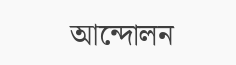আন্দোলন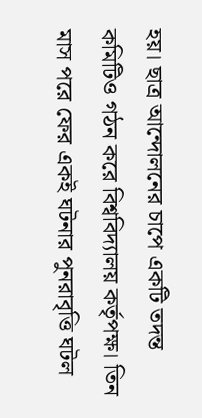হয়। ছাত্র আন্দোলনের চাপে একটি তদন্ত কমিটিও গঠন করে বিশ্ববিদ্যালয় কর্তৃপক্ষ। তিন মাস পরে ফের একই ঘটনার পুনরাবৃত্তি ঘটল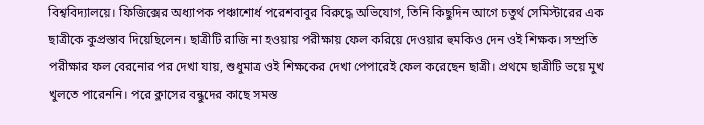বিশ্ববিদ্যালয়ে। ফিজিক্সের অধ্যাপক পঞ্চাশোর্ধ পরেশবাবুর বিরুদ্ধে অভিযোগ, তিনি কিছুদিন আগে চতুর্থ সেমিস্টারের এক ছাত্রীকে কুপ্রস্তাব দিয়েছিলেন। ছাত্রীটি রাজি না হওয়ায় পরীক্ষায় ফেল করিয়ে দেওয়ার হুমকিও দেন ওই শিক্ষক। সম্প্রতি পরীক্ষার ফল বেরনোর পর দেখা যায়, শুধুমাত্র ওই শিক্ষকের দেখা পেপারেই ফেল করেছেন ছাত্রী। প্রথমে ছাত্রীটি ভয়ে মুখ খুলতে পারেননি। পরে ক্লাসের বন্ধুদের কাছে সমস্ত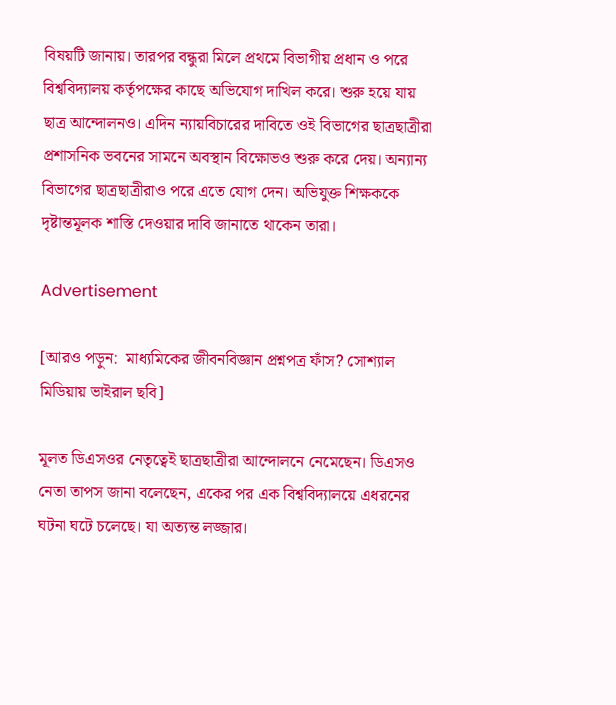বিষয়টি জানায়। তারপর বন্ধুরা মিলে প্রথমে বিভাগীয় প্রধান ও পরে বিশ্ববিদ্যালয় কর্তৃপক্ষের কাছে অভিযোগ দাখিল করে। শুরু হয়ে যায় ছাত্র আন্দোলনও। এদিন ন্যায়বিচারের দাবিতে ওই বিভাগের ছাত্রছাত্রীরা প্রশাসনিক ভবনের সামনে অবস্থান বিক্ষোভও শুরু করে দেয়। অন্যান্য বিভাগের ছাত্রছাত্রীরাও পরে এতে যোগ দেন। অভিযুক্ত শিক্ষককে দৃষ্টান্তমূলক শাস্তি দেওয়ার দাবি জানাতে থাকেন তারা।

Advertisement

[আরও পড়ুন:  মাধ্যমিকের জীবনবিজ্ঞান প্রশ্নপত্র ফাঁস? সোশ্যাল মিডিয়ায় ভাইরাল ছবি]

মূলত ডিএসওর নেতৃত্বেই ছাত্রছাত্রীরা আন্দোলনে নেমেছেন। ডিএসও নেতা তাপস জানা বলেছেন, একের পর এক বিশ্ববিদ্যালয়ে এধরনের ঘটনা ঘটে চলেছে। যা অত্যন্ত লজ্জার।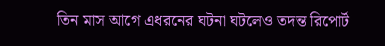তিন মাস আগে এধরনের ঘটনা ঘটলেও তদন্ত রিপোর্ট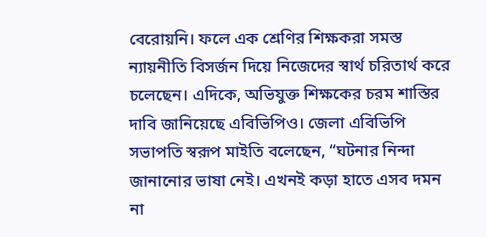বেরোয়নি। ফলে এক শ্রেণির শিক্ষকরা সমস্ত ন্যায়নীতি বিসর্জন দিয়ে নিজেদের স্বার্থ চরিতার্থ করে চলেছেন। এদিকে, অভিযুক্ত শিক্ষকের চরম শাস্তির দাবি জানিয়েছে এবিভিপিও। জেলা এবিভিপি সভাপতি স্বরূপ মাইতি বলেছেন, “ঘটনার নিন্দা জানানোর ভাষা নেই। এখনই কড়া হাতে এসব দমন না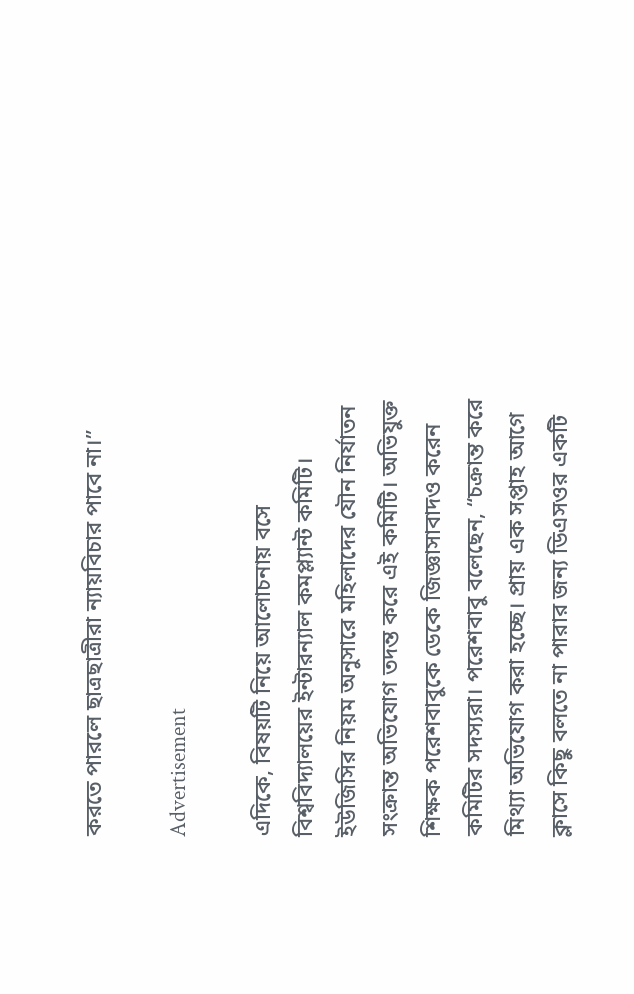করতে পারলে ছাত্রছাত্রীরা ন্যায়বিচার পাবে না।”

Advertisement

এদিকে, বিষয়টি নিয়ে আলোচনায় বসে বিশ্ববিদ্যালয়ের ইন্টারন্যাল কমপ্ল্যান্ট কমিটি। ইউজিসির নিয়ম অনুসারে মহিলাদের যৌন নির্যাতন সংক্রান্ত অভিযোগ তদন্ত করে এই কমিটি। অভিযুক্ত শিক্ষক পরেশবাবুকে ডেকে জিজ্ঞাসাবাদও করেন কমিটির সদস্যরা। পরেশবাবু বলেছেন, “চক্রান্ত করে মিথ্যা অভিযোগ করা হচ্ছে। প্রায় এক সপ্তাহ আগে ক্লাসে কিছু বলতে না পারার জন্য ডিএসওর একটি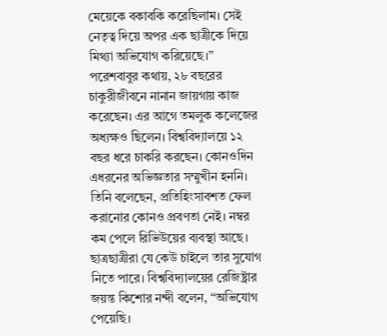মেয়েকে বকাবকি করেছিলাম। সেই নেতৃত্ব দিয়ে অপর এক ছাত্রীকে দিয়ে মিথ্যা অভিযোগ করিয়েছে।” পরেশবাবুর কথায়, ২৮ বছরের চাকুরীজীবনে নানান জায়গায় কাজ করেছেন। এর আগে তমলুক কলেজের অধ্যক্ষও ছিলেন। বিশ্ববিদ্যালয়ে ১২ বছর ধরে চাকরি করছেন। কোনওদিন এধরনের অভিজ্ঞতার সম্মুখীন হননি। তিনি বলেছেন, প্রতিহিংসাবশত ফেল করানোর কোনও প্রবণতা নেই। নম্বর কম পেলে রিভিউয়ের ব্যবস্থা আছে। ছাত্রছাত্রীরা যে কেউ চাইলে তার সুযোগ নিতে পারে। বিশ্ববিদ্যালয়ের রেজিষ্ট্রার জয়ন্ত কিশোর নন্দী বলেন, “অভিযোগ পেয়েছি।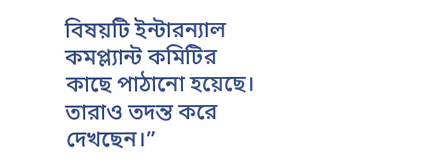বিষয়টি ইন্টারন্যাল কমপ্ল্যান্ট কমিটির কাছে পাঠানো হয়েছে। তারাও তদন্ত করে দেখছেন।”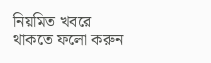নিয়মিত খবরে থাকতে ফলো করুন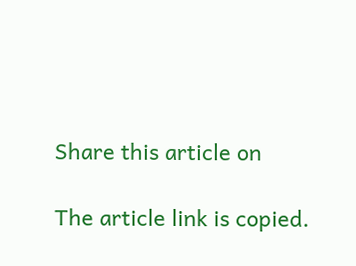Share this article on

The article link is copied.